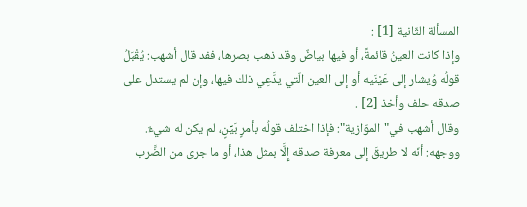المسألة الثّانية [1] :
وإذا كانت العينُ قائمةً، أو فيها بياضٌ وقد ذهب بصرها، ففد قال أشهب: يُقْبَلُ قولُه وُيشار إلى عَيْنَيه أو إلى العين الّتي يدَّعِي ذلك فيها، وإن لم يستدل على صدقه حلف وأخذ [2] .
وقال أشهب في"الموّازية": فإذا اختلف قولُه بأمرٍ بَيِّنٍ، لم يكن له شيءٌ.
ووجهه: أنّه لا طريقَ إلى معرفة صدقه إِلَّا بمثل هذا، أو ما جرى من الضَّرب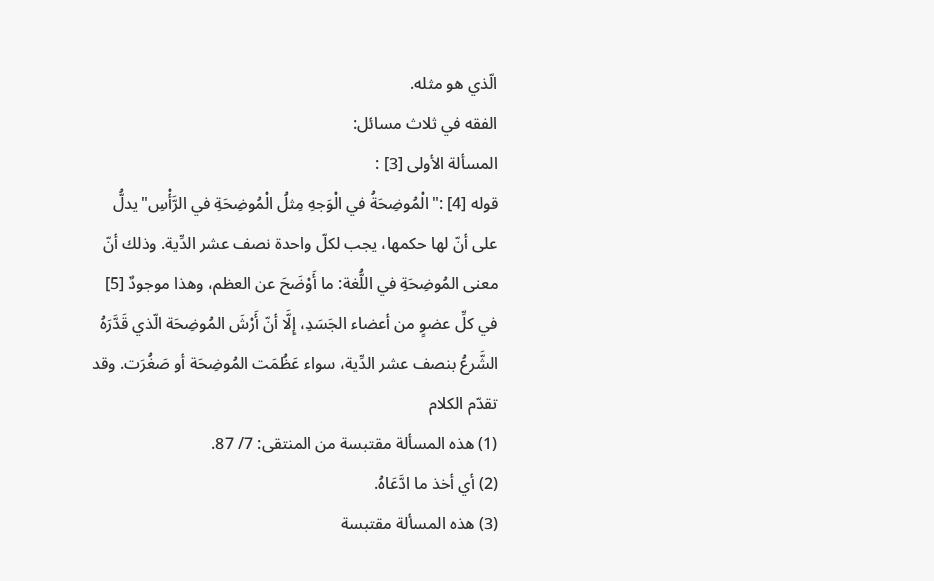الّذي هو مثله.
الفقه في ثلاث مسائل:
المسألة الأولى [3] :
قوله [4] :"الْمُوضِحَةُ في الْوَجهِ مِثلُ الْمُوضِحَةِ في الرَّأْسِ"يدلُّ على أنّ لها حكمها، يجب لكلّ واحدة نصف عشر الدِّية. وذلك أنّ معنى المُوضِحَةِ في اللُّغة: ما أَوْضَحَ عن العظم، وهذا موجودٌ [5] في كلِّ عضوٍ من أعضاء الجَسَدِ، إِلَّا أنّ أَرْشَ المُوضِحَة الّذي قَدَّرَهُ الشَّرعُ بنصف عشر الدِّية، سواء عَظُمَت المُوضِحَة أو صَغُرَت. وقد تقدّم الكلام
(1) هذه المسألة مقتبسة من المنتقى: 7/ 87.
(2) أي أخذ ما ادَّعَاهُ.
(3) هذه المسألة مقتبسة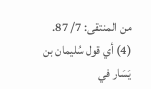من المنتقى: 7/ 87.
(4) أي قول سُليمان بن يَسَار في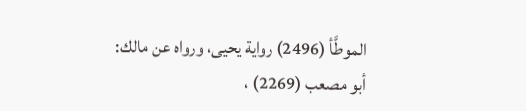الموطَّأ (2496) رواية يحيى، ورواه عن مالك: أبو مصعب (2269) ،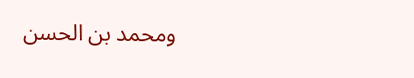ومحمد بن الحسن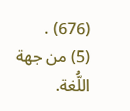(676) .
(5) من جهة اللُّغة.